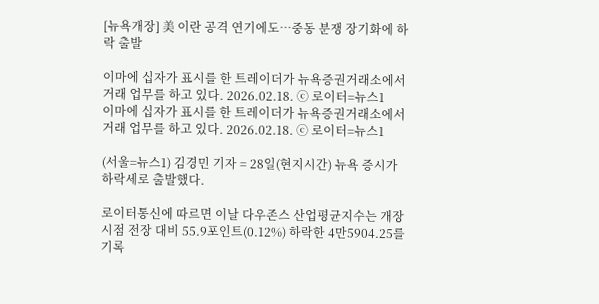[뉴욕개장] 美 이란 공격 연기에도…중동 분쟁 장기화에 하락 출발

이마에 십자가 표시를 한 트레이더가 뉴욕증권거래소에서 거래 업무를 하고 있다. 2026.02.18. ⓒ 로이터=뉴스1
이마에 십자가 표시를 한 트레이더가 뉴욕증권거래소에서 거래 업무를 하고 있다. 2026.02.18. ⓒ 로이터=뉴스1

(서울=뉴스1) 김경민 기자 = 28일(현지시간) 뉴욕 증시가 하락세로 출발했다.

로이터통신에 따르면 이날 다우존스 산업평균지수는 개장 시점 전장 대비 55.9포인트(0.12%) 하락한 4만5904.25를 기록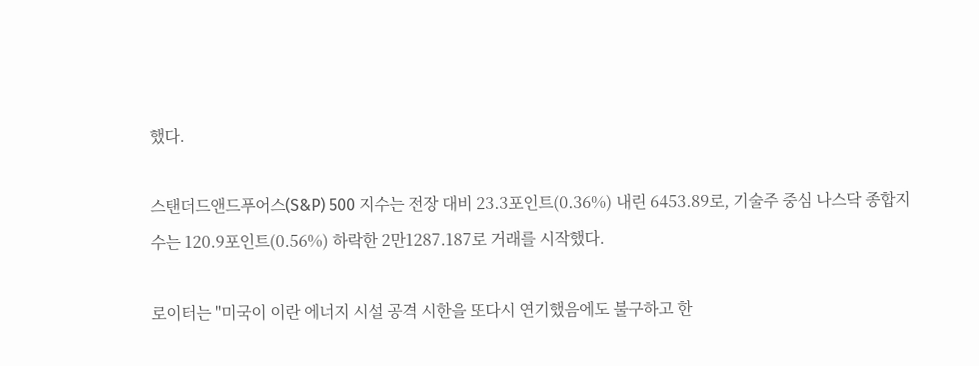했다.

스탠더드앤드푸어스(S&P) 500 지수는 전장 대비 23.3포인트(0.36%) 내린 6453.89로, 기술주 중심 나스닥 종합지수는 120.9포인트(0.56%) 하락한 2만1287.187로 거래를 시작했다.

로이터는 "미국이 이란 에너지 시설 공격 시한을 또다시 연기했음에도 불구하고 한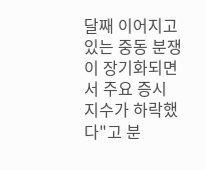달째 이어지고 있는 중동 분쟁이 장기화되면서 주요 증시 지수가 하락했다"고 분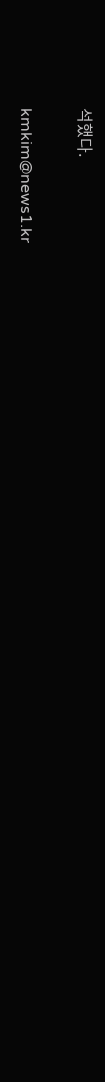석했다.

kmkim@news1.kr